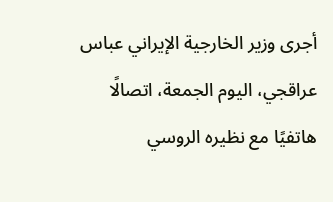أجرى وزير الخارجية الإيراني عباس عراقجي، اليوم الجمعة، اتصالًا هاتفيًا مع نظيره الروسي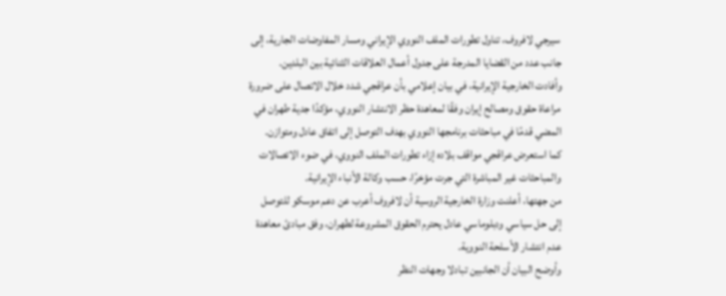سيرجي لافروف، تناول تطورات الملف النووي الإيراني ومسار المفاوضات الجارية، إلى جانب عدد من القضايا المدرجة على جدول أعمال العلاقات الثنائية بين البلدين.
وأفادت الخارجية الإيرانية، في بيان إعلامي بأن عراقجي شدد خلال الاتصال على ضرورة مراعاة حقوق ومصالح إيران وفقًا لمعاهدة حظر الانتشار النووي، مؤكدًا جدية طهران في المضي قدمًا في مباحثات برنامجها النووي بهدف التوصل إلى اتفاق عادل ومتوازن.
كما استعرض عراقجي مواقف بلاده إزاء تطورات الملف النووي، في ضوء الاتصالات والمباحثات غير المباشرة التي جرت مؤخرًا، حسب وكالة الأنباء الإيرانية.
من جهتها، أعلنت وزارة الخارجية الروسية أن لافروف أعرب عن دعم موسكو للتوصل إلى حل سياسي ودبلوماسي عادل يحترم الحقوق المشروعة لطهران، وفق مبادئ معاهدة عدم انتشار الأسلحة النووية.
وأوضح البيان أن الجانبين تبادلا وجهات النظر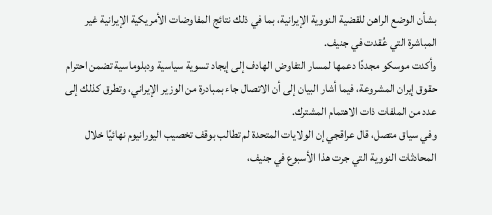بشأن الوضع الراهن للقضية النووية الإيرانية، بما في ذلك نتائج المفاوضات الأمريكية الإيرانية غير المباشرة التي عُقدت في جنيف.
وأكدت موسكو مجددًا دعمها لمسار التفاوض الهادف إلى إيجاد تسوية سياسية ودبلوماسية تضمن احترام حقوق إيران المشروعة، فيما أشار البيان إلى أن الاتصال جاء بمبادرة من الوزير الإيراني، وتطرق كذلك إلى عدد من الملفات ذات الاهتمام المشترك.
وفي سياق متصل، قال عراقجي إن الولايات المتحدة لم تطالب بوقف تخصيب اليورانيوم نهائيًا خلال المحادثات النووية التي جرت هذا الأسبوع في جنيف،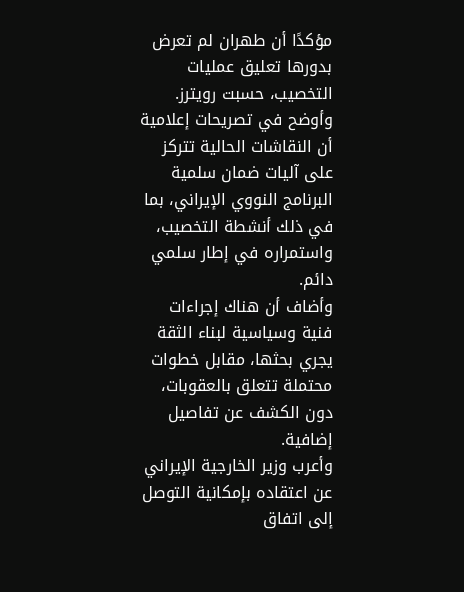مؤكدًا أن طهران لم تعرض بدورها تعليق عمليات التخصيب، حسبت رويترز.
وأوضح في تصريحات إعلامية أن النقاشات الحالية تتركز على آليات ضمان سلمية البرنامج النووي الإيراني، بما في ذلك أنشطة التخصيب، واستمراره في إطار سلمي دائم.
وأضاف أن هناك إجراءات فنية وسياسية لبناء الثقة يجري بحثها، مقابل خطوات محتملة تتعلق بالعقوبات، دون الكشف عن تفاصيل إضافية.
وأعرب وزير الخارجية الإيراني عن اعتقاده بإمكانية التوصل إلى اتفاق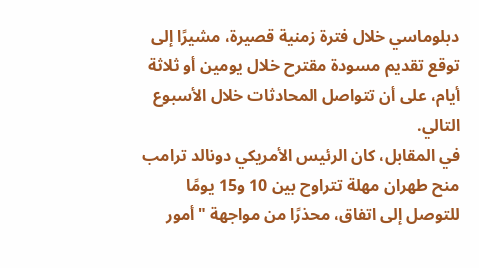دبلوماسي خلال فترة زمنية قصيرة، مشيرًا إلى توقع تقديم مسودة مقترح خلال يومين أو ثلاثة أيام، على أن تتواصل المحادثات خلال الأسبوع التالي.
في المقابل، كان الرئيس الأمريكي دونالد ترامب منح طهران مهلة تتراوح بين 10 و15 يومًا للتوصل إلى اتفاق، محذرًا من مواجهة "أمور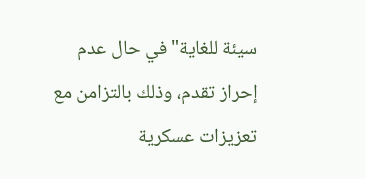سيئة للغاية" في حال عدم إحراز تقدم، وذلك بالتزامن مع تعزيزات عسكرية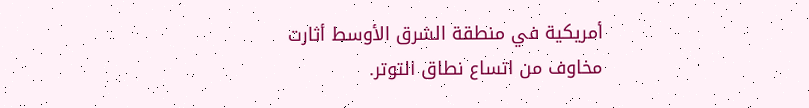أمريكية في منطقة الشرق الأوسط أثارت مخاوف من اتساع نطاق التوتر.